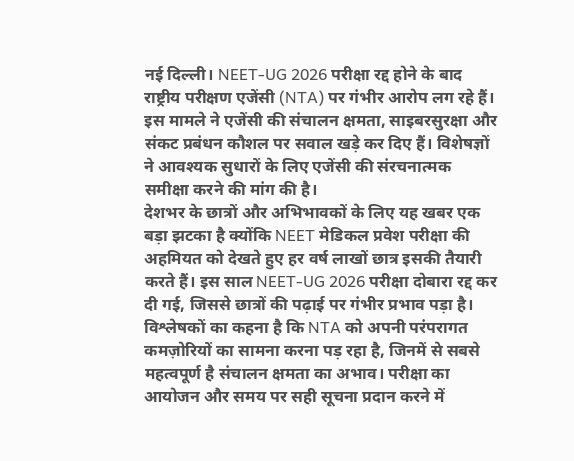नई दिल्ली। NEET-UG 2026 परीक्षा रद्द होने के बाद राष्ट्रीय परीक्षण एजेंसी (NTA) पर गंभीर आरोप लग रहे हैं। इस मामले ने एजेंसी की संचालन क्षमता, साइबरसुरक्षा और संकट प्रबंधन कौशल पर सवाल खड़े कर दिए हैं। विशेषज्ञों ने आवश्यक सुधारों के लिए एजेंसी की संरचनात्मक समीक्षा करने की मांग की है।
देशभर के छात्रों और अभिभावकों के लिए यह खबर एक बड़ा झटका है क्योंकि NEET मेडिकल प्रवेश परीक्षा की अहमियत को देखते हुए हर वर्ष लाखों छात्र इसकी तैयारी करते हैं। इस साल NEET-UG 2026 परीक्षा दोबारा रद्द कर दी गई, जिससे छात्रों की पढ़ाई पर गंभीर प्रभाव पड़ा है।
विश्लेषकों का कहना है कि NTA को अपनी परंपरागत कमज़ोरियों का सामना करना पड़ रहा है, जिनमें से सबसे महत्वपूर्ण है संचालन क्षमता का अभाव। परीक्षा का आयोजन और समय पर सही सूचना प्रदान करने में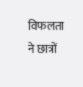विफलता ने छात्रों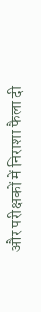और परीक्षकों में निराशा फैला दी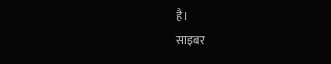है।
साइबर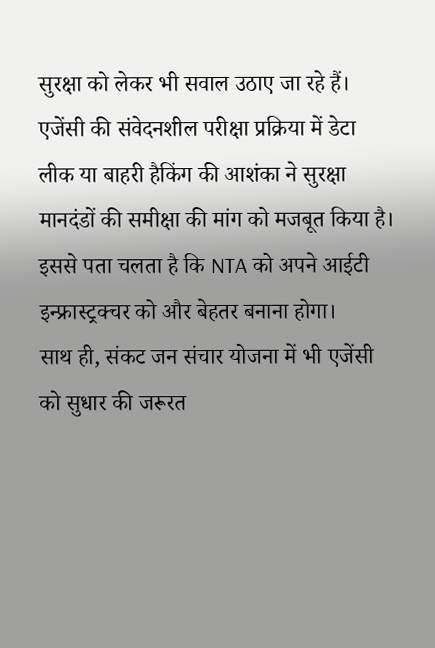सुरक्षा को लेकर भी सवाल उठाए जा रहे हैं। एजेंसी की संवेदनशील परीक्षा प्रक्रिया में डेटा लीक या बाहरी हैकिंग की आशंका ने सुरक्षा मानदंडों की समीक्षा की मांग को मजबूत किया है। इससे पता चलता है कि NTA को अपने आईटी इन्फ्रास्ट्रक्चर को और बेहतर बनाना होगा।
साथ ही, संकट जन संचार योजना में भी एजेंसी को सुधार की जरूरत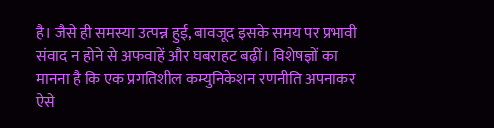है। जैसे ही समस्या उत्पन्न हुई, बावजूद इसके समय पर प्रभावी संवाद न होने से अफवाहें और घबराहट बढ़ीं। विशेषज्ञों का मानना है कि एक प्रगतिशील कम्युनिकेशन रणनीति अपनाकर ऐसे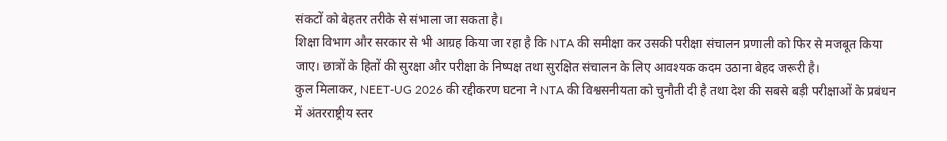संकटों को बेहतर तरीके से संभाला जा सकता है।
शिक्षा विभाग और सरकार से भी आग्रह किया जा रहा है कि NTA की समीक्षा कर उसकी परीक्षा संचालन प्रणाली को फिर से मजबूत किया जाए। छात्रों के हितों की सुरक्षा और परीक्षा के निष्पक्ष तथा सुरक्षित संचालन के लिए आवश्यक कदम उठाना बेहद जरूरी है।
कुल मिलाकर, NEET-UG 2026 की रद्दीकरण घटना ने NTA की विश्वसनीयता को चुनौती दी है तथा देश की सबसे बड़ी परीक्षाओं के प्रबंधन में अंतरराष्ट्रीय स्तर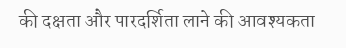की दक्षता और पारदर्शिता लाने की आवश्यकता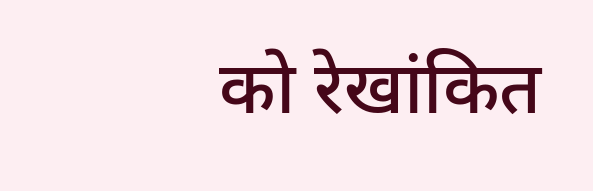को रेखांकित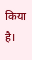किया है।